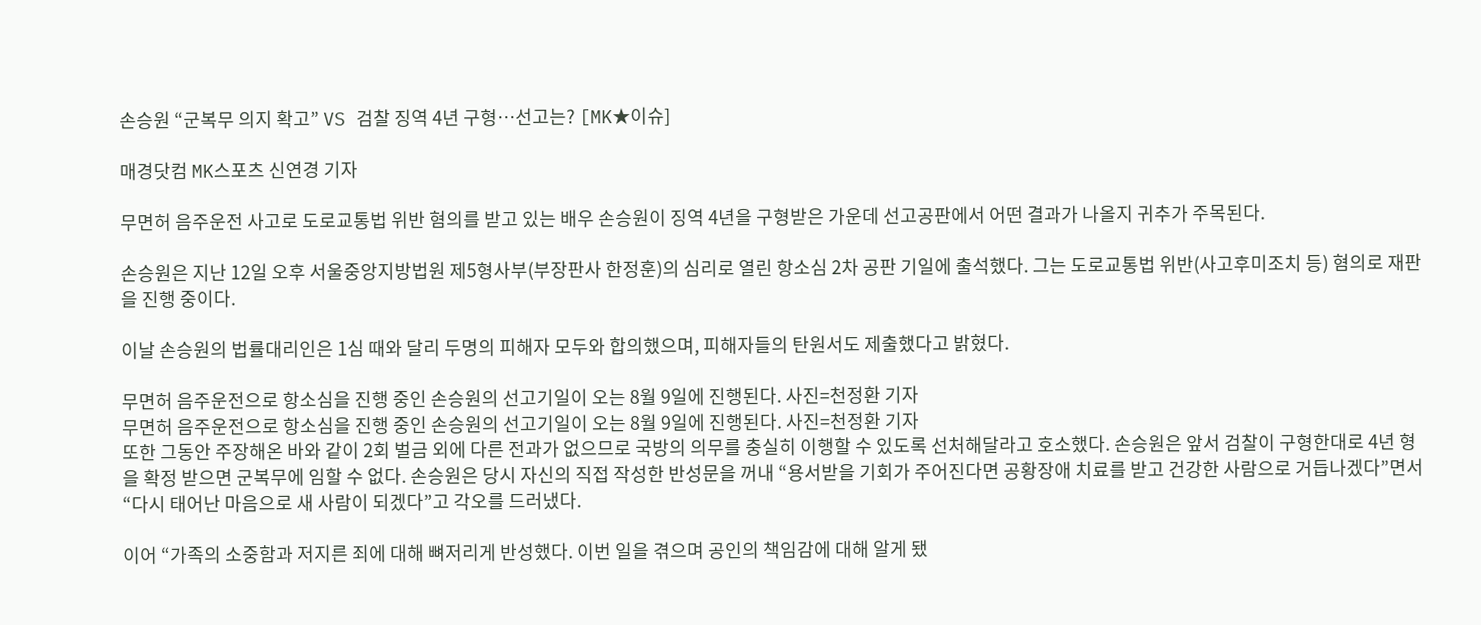손승원 “군복무 의지 확고” VS 검찰 징역 4년 구형…선고는? [MK★이슈]

매경닷컴 MK스포츠 신연경 기자

무면허 음주운전 사고로 도로교통법 위반 혐의를 받고 있는 배우 손승원이 징역 4년을 구형받은 가운데 선고공판에서 어떤 결과가 나올지 귀추가 주목된다.

손승원은 지난 12일 오후 서울중앙지방법원 제5형사부(부장판사 한정훈)의 심리로 열린 항소심 2차 공판 기일에 출석했다. 그는 도로교통법 위반(사고후미조치 등) 혐의로 재판을 진행 중이다.

이날 손승원의 법률대리인은 1심 때와 달리 두명의 피해자 모두와 합의했으며, 피해자들의 탄원서도 제출했다고 밝혔다.

무면허 음주운전으로 항소심을 진행 중인 손승원의 선고기일이 오는 8월 9일에 진행된다. 사진=천정환 기자
무면허 음주운전으로 항소심을 진행 중인 손승원의 선고기일이 오는 8월 9일에 진행된다. 사진=천정환 기자
또한 그동안 주장해온 바와 같이 2회 벌금 외에 다른 전과가 없으므로 국방의 의무를 충실히 이행할 수 있도록 선처해달라고 호소했다. 손승원은 앞서 검찰이 구형한대로 4년 형을 확정 받으면 군복무에 임할 수 없다. 손승원은 당시 자신의 직접 작성한 반성문을 꺼내 “용서받을 기회가 주어진다면 공황장애 치료를 받고 건강한 사람으로 거듭나겠다”면서 “다시 태어난 마음으로 새 사람이 되겠다”고 각오를 드러냈다.

이어 “가족의 소중함과 저지른 죄에 대해 뼈저리게 반성했다. 이번 일을 겪으며 공인의 책임감에 대해 알게 됐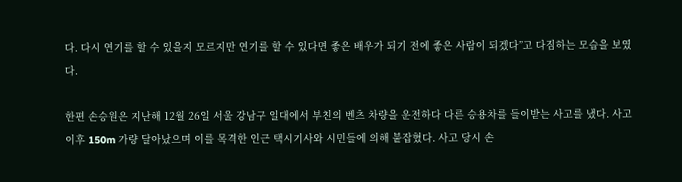다. 다시 연기를 할 수 있을지 모르지만 연기를 할 수 있다면 좋은 배우가 되기 전에 좋은 사람이 되겠다”고 다짐하는 모습을 보였다.

한편 손승원은 지난해 12월 26일 서울 강남구 일대에서 부친의 벤츠 차량을 운전하다 다른 승용차를 들이받는 사고를 냈다. 사고 이후 150m 가량 달아났으며 이를 목격한 인근 택시기사와 시민들에 의해 붙잡혔다. 사고 당시 손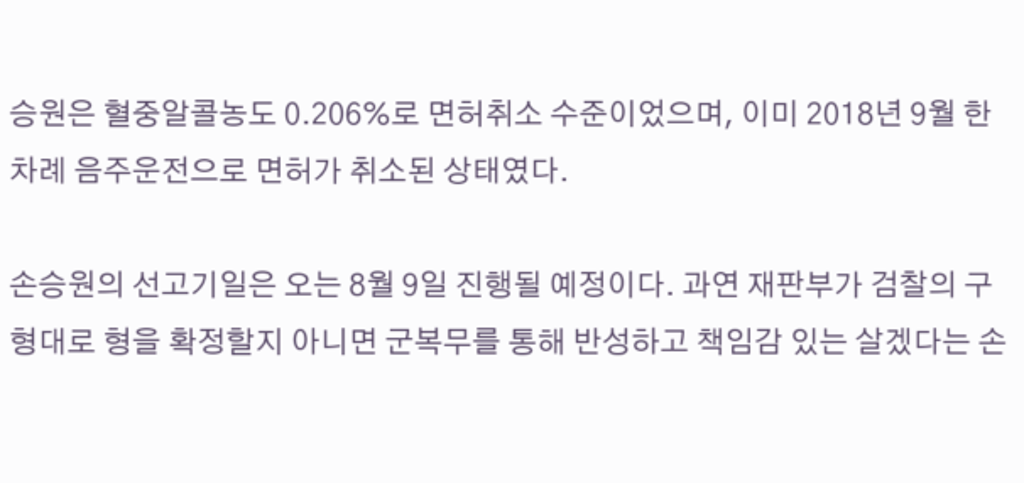승원은 혈중알콜농도 0.206%로 면허취소 수준이었으며, 이미 2018년 9월 한차례 음주운전으로 면허가 취소된 상태였다.

손승원의 선고기일은 오는 8월 9일 진행될 예정이다. 과연 재판부가 검찰의 구형대로 형을 확정할지 아니면 군복무를 통해 반성하고 책임감 있는 살겠다는 손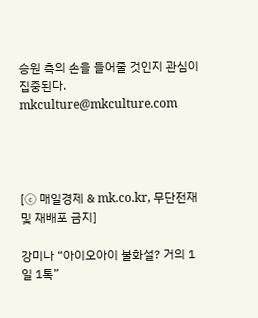승원 측의 손을 들어줄 것인지 관심이 집중된다. mkculture@mkculture.com




[ⓒ 매일경제 & mk.co.kr, 무단전재 및 재배포 금지]

강미나 “아이오아이 불화설? 거의 1일 1톡”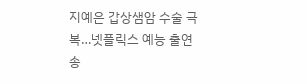지예은 갑상샘암 수술 극복…넷플릭스 예능 출연
송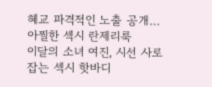혜교 파격적인 노출 공개…아찔한 섹시 란제리룩
이달의 소녀 여진, 시선 사로잡는 섹시 핫바디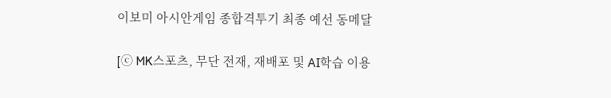이보미 아시안게임 종합격투기 최종 예선 동메달

[ⓒ MK스포츠, 무단 전재, 재배포 및 AI학습 이용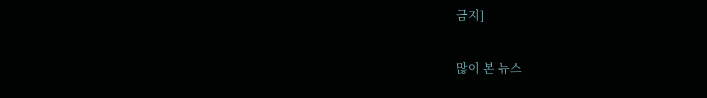금지]

많이 본 뉴스